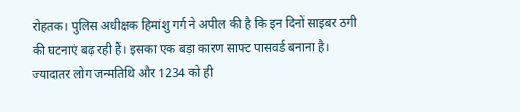रोहतक। पुलिस अधीक्षक हिमांशु गर्ग ने अपील की है कि इन दिनों साइबर ठगी की घटनाएं बढ़ रही हैं। इसका एक बड़ा कारण साफ्ट पासवर्ड बनाना है। ज्यादातर लोग जन्मतिथि और 1234 को ही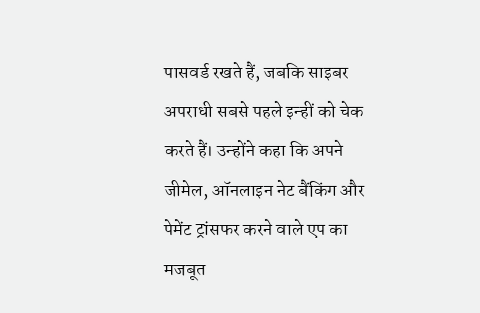पासवर्ड रखते हैं, जबकि साइबर अपराधी सबसे पहले इन्हीं को चेक करते हैं। उन्होंने कहा कि अपने जीमेल, ऑनलाइन नेट बैंकिंग और पेमेंट ट्रांसफर करने वाले एप का मजबूत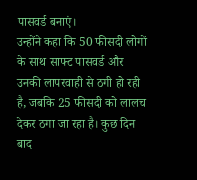पासवर्ड बनाएं।
उन्होंने कहा कि 50 फीसदी लोगों के साथ साफ्ट पासवर्ड और उनकी लापरवाही से ठगी हो रही है, जबकि 25 फीसदी को लालच देकर ठगा जा रहा है। कुछ दिन बाद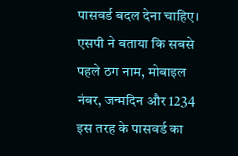पासवर्ड बदल देना चाहिए। एसपी ने बताया कि सबसे पहले ठग नाम, मोबाइल नंबर, जन्मदिन और 1234 इस तरह के पासवर्ड का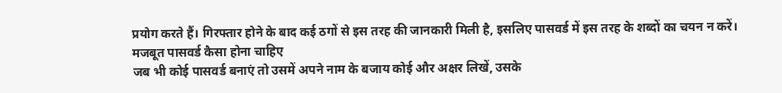प्रयोग करते हैं। गिरफ्तार होने के बाद कई ठगों से इस तरह की जानकारी मिली है, इसलिए पासवर्ड में इस तरह के शब्दों का चयन न करें।
मजबूत पासवर्ड कैसा होना चाहिए
जब भी कोई पासवर्ड बनाएं तो उसमें अपने नाम के बजाय कोई और अक्षर लिखें, उसके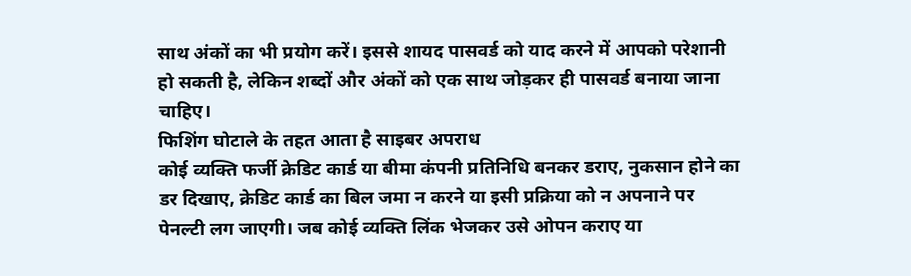साथ अंकों का भी प्रयोग करें। इससे शायद पासवर्ड को याद करने में आपको परेशानी हो सकती है, लेकिन शब्दों और अंकों को एक साथ जोड़कर ही पासवर्ड बनाया जाना चाहिए।
फिशिंग घोटाले के तहत आता है साइबर अपराध
कोई व्यक्ति फर्जी क्रेडिट कार्ड या बीमा कंपनी प्रतिनिधि बनकर डराए, नुकसान होने का डर दिखाए, क्रेडिट कार्ड का बिल जमा न करने या इसी प्रक्रिया को न अपनाने पर पेनल्टी लग जाएगी। जब कोई व्यक्ति लिंक भेजकर उसे ओपन कराए या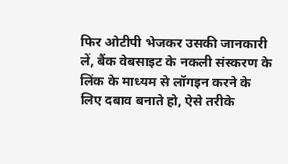फिर ओटीपी भेजकर उसकी जानकारी लें, बैंक वेबसाइट के नकली संस्करण के लिंक के माध्यम से लॉगइन करने के लिए दबाव बनाते हो, ऐसे तरीके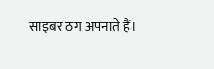साइबर ठग अपनाते हैं।